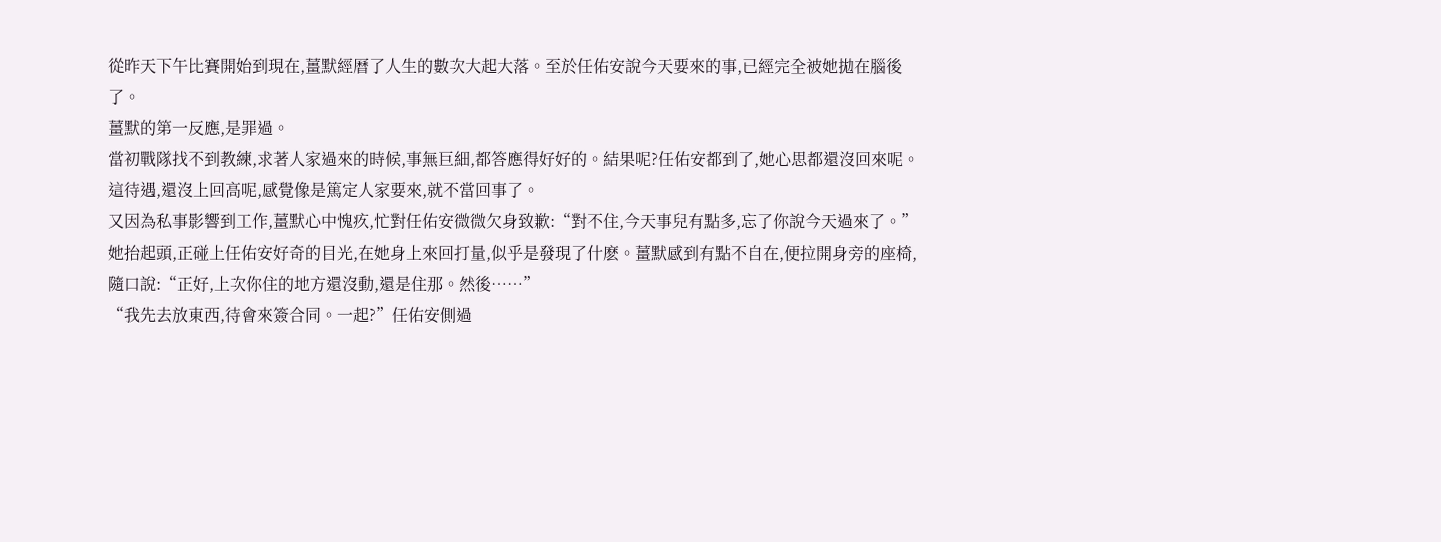從昨天下午比賽開始到現在,薑默經曆了人生的數次大起大落。至於任佑安說今天要來的事,已經完全被她拋在腦後了。
薑默的第一反應,是罪過。
當初戰隊找不到教練,求著人家過來的時候,事無巨細,都答應得好好的。結果呢?任佑安都到了,她心思都還沒回來呢。
這待遇,還沒上回高呢,感覺像是篤定人家要來,就不當回事了。
又因為私事影響到工作,薑默心中愧疚,忙對任佑安微微欠身致歉:“對不住,今天事兒有點多,忘了你說今天過來了。”
她抬起頭,正碰上任佑安好奇的目光,在她身上來回打量,似乎是發現了什麽。薑默感到有點不自在,便拉開身旁的座椅,隨口說:“正好,上次你住的地方還沒動,還是住那。然後……”
“我先去放東西,待會來簽合同。一起?”任佑安側過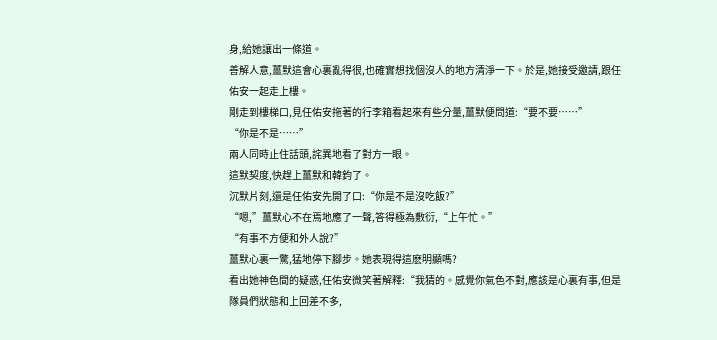身,給她讓出一條道。
善解人意,薑默這會心裏亂得很,也確實想找個沒人的地方清淨一下。於是,她接受邀請,跟任佑安一起走上樓。
剛走到樓梯口,見任佑安拖著的行李箱看起來有些分量,薑默便問道:“要不要……”
“你是不是……”
兩人同時止住話頭,詫異地看了對方一眼。
這默契度,快趕上薑默和韓鈞了。
沉默片刻,還是任佑安先開了口:“你是不是沒吃飯?”
“嗯,”薑默心不在焉地應了一聲,答得極為敷衍,“上午忙。”
“有事不方便和外人說?”
薑默心裏一驚,猛地停下腳步。她表現得這麽明顯嗎?
看出她神色間的疑惑,任佑安微笑著解釋:“我猜的。感覺你氣色不對,應該是心裏有事,但是隊員們狀態和上回差不多,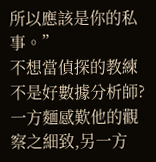所以應該是你的私事。”
不想當偵探的教練不是好數據分析師?一方麵感歎他的觀察之細致,另一方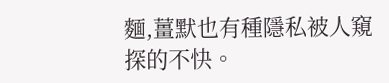麵,薑默也有種隱私被人窺探的不快。